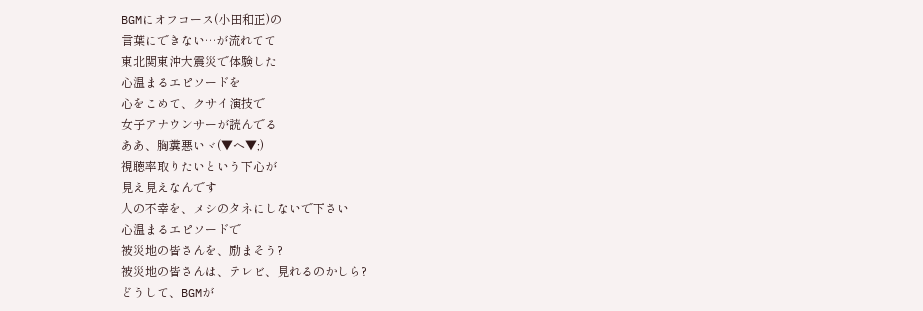BGMにオフコース(小田和正)の
言葉にできない…が流れてて
東北関東沖大震災で体験した
心温まるエピソードを
心をこめて、クサイ演技で
女子アナウンサーが読んでる
ああ、胸糞悪いヾ(▼ヘ▼;)
視聴率取りたいという下心が
見え見えなんです
人の不幸を、メシのタネにしないで下さい
心温まるエピソードで
被災地の皆さんを、励まそう?
被災地の皆さんは、テレビ、見れるのかしら?
どうして、BGMが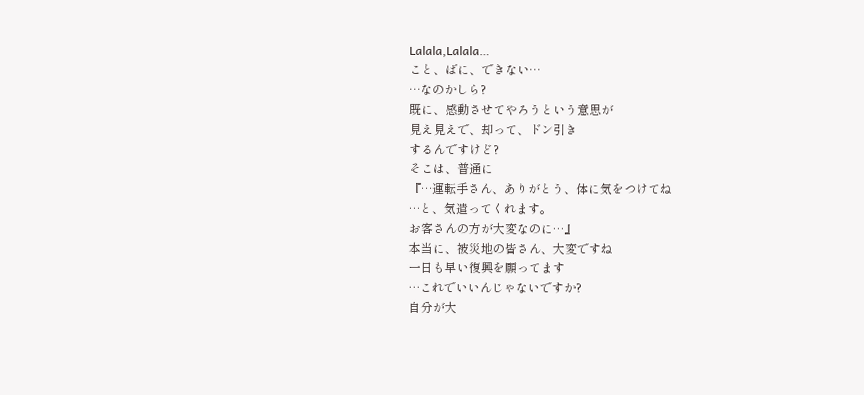Lalala,Lalala…
こと、ばに、できない…
…なのかしら?
既に、感動させてやろうという意思が
見え見えで、却って、ドン引き
するんですけど?
そこは、普通に
『…運転手さん、ありがとう、体に気をつけてね
…と、気遣ってくれます。
お客さんの方が大変なのに…』
本当に、被災地の皆さん、大変ですね
一日も早い復興を願ってます
…これでいいんじゃないですか?
自分が大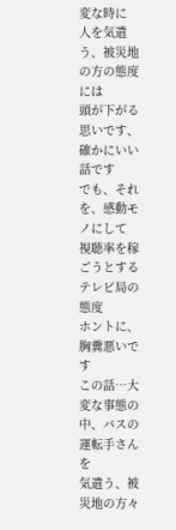変な時に
人を気遣う、被災地の方の態度には
頭が下がる思いです、確かにいい話です
でも、それを、感動モノにして
視聴率を稼ごうとするテレビ局の態度
ホントに、胸糞悪いです
この話…大変な事態の中、バスの運転手さんを
気遣う、被災地の方々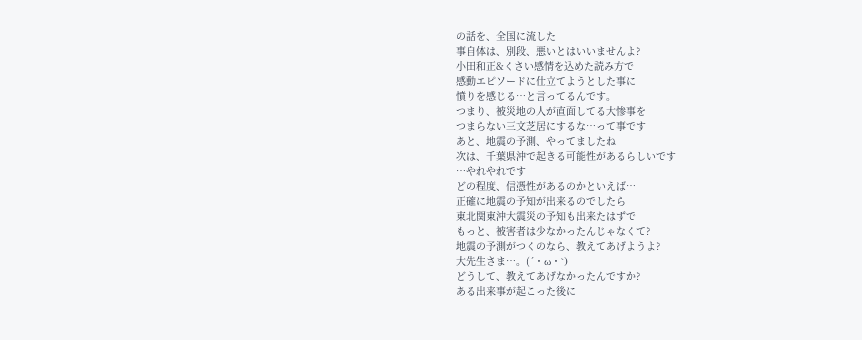の話を、全国に流した
事自体は、別段、悪いとはいいませんよ?
小田和正&くさい感情を込めた読み方で
感動エピソードに仕立てようとした事に
憤りを感じる…と言ってるんです。
つまり、被災地の人が直面してる大惨事を
つまらない三文芝居にするな…って事です
あと、地震の予測、やってましたね
次は、千葉県沖で起きる可能性があるらしいです
…やれやれです
どの程度、信憑性があるのかといえば…
正確に地震の予知が出来るのでしたら
東北関東沖大震災の予知も出来たはずで
もっと、被害者は少なかったんじゃなくて?
地震の予測がつくのなら、教えてあげようよ?
大先生さま…。(´・ω・`)
どうして、教えてあげなかったんですか?
ある出来事が起こった後に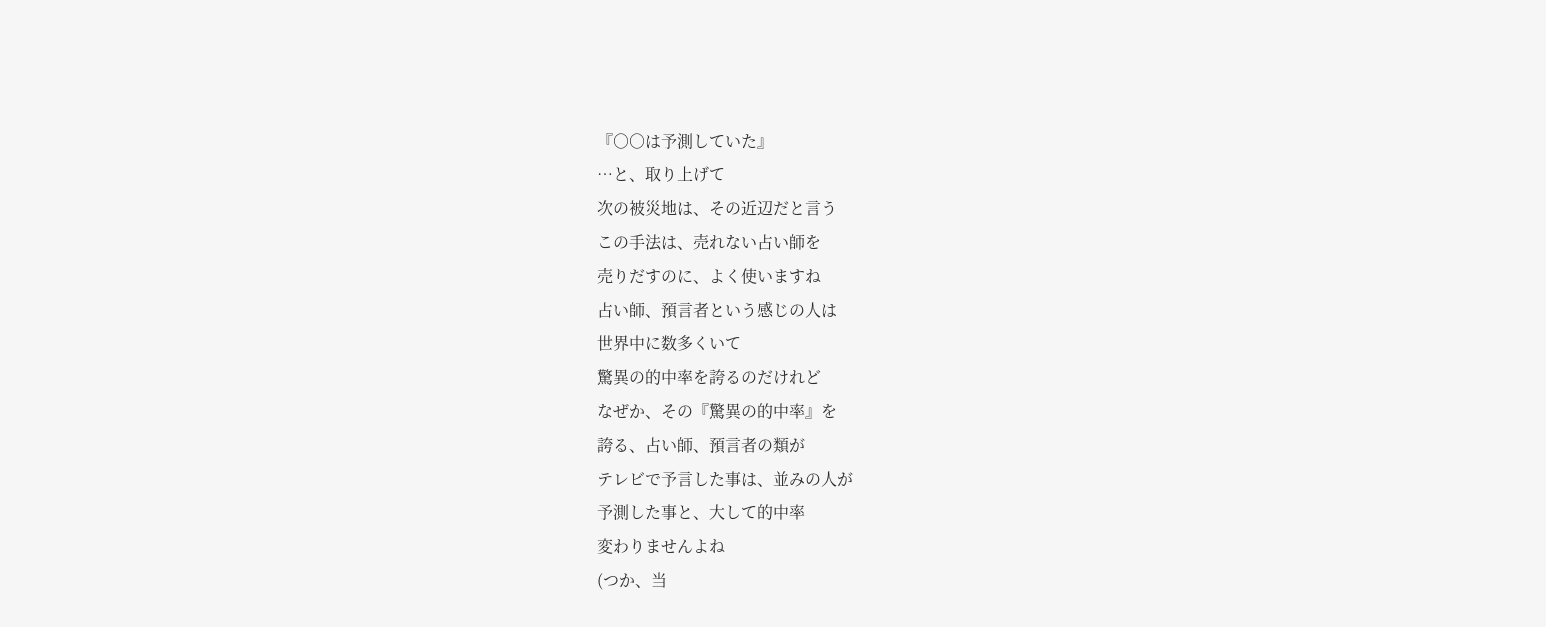『○○は予測していた』
…と、取り上げて
次の被災地は、その近辺だと言う
この手法は、売れない占い師を
売りだすのに、よく使いますね
占い師、預言者という感じの人は
世界中に数多くいて
驚異の的中率を誇るのだけれど
なぜか、その『驚異の的中率』を
誇る、占い師、預言者の類が
テレビで予言した事は、並みの人が
予測した事と、大して的中率
変わりませんよね
(つか、当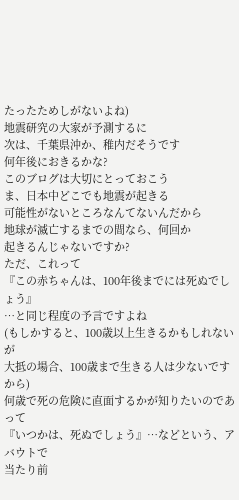たったためしがないよね)
地震研究の大家が予測するに
次は、千葉県沖か、稚内だそうです
何年後におきるかな?
このブログは大切にとっておこう
ま、日本中どこでも地震が起きる
可能性がないところなんてないんだから
地球が滅亡するまでの間なら、何回か
起きるんじゃないですか?
ただ、これって
『この赤ちゃんは、100年後までには死ぬでしょう』
…と同じ程度の予言ですよね
(もしかすると、100歳以上生きるかもしれないが
大抵の場合、100歳まで生きる人は少ないですから)
何歳で死の危険に直面するかが知りたいのであって
『いつかは、死ぬでしょう』…などという、アバウトで
当たり前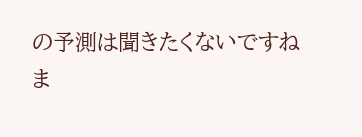の予測は聞きたくないですね
ま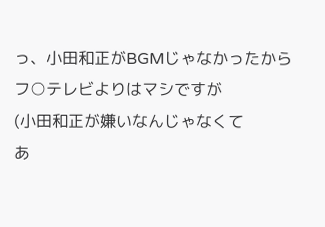っ、小田和正がBGMじゃなかったから
フ○テレビよりはマシですが
(小田和正が嫌いなんじゃなくて
あ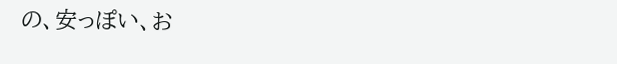の、安っぽい、お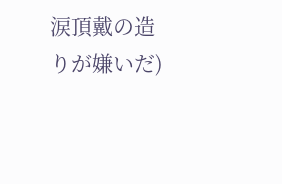涙頂戴の造りが嫌いだ)